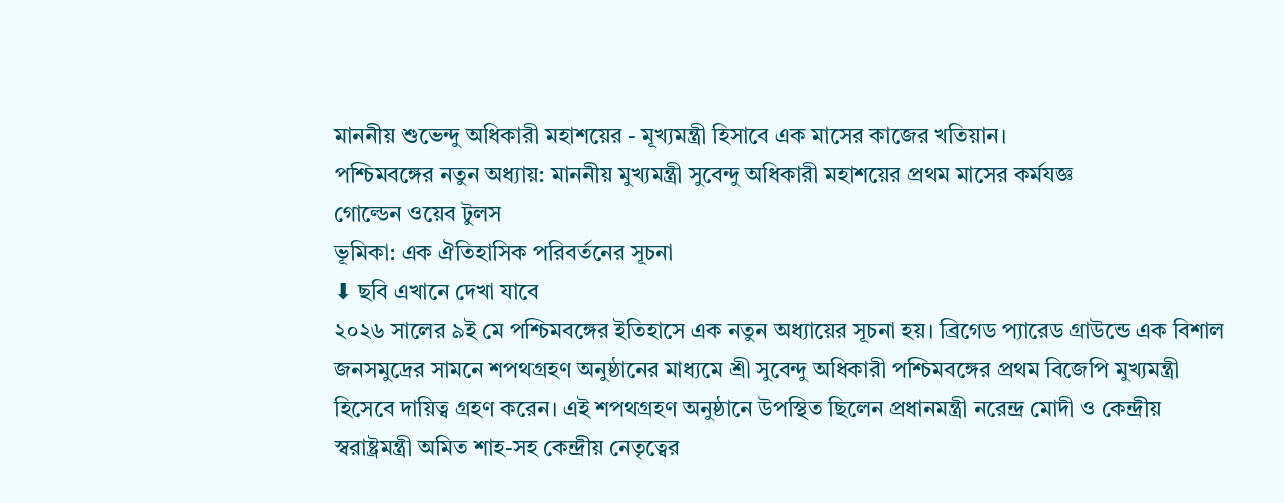মাননীয় শুভেন্দু অধিকারী মহাশয়ের - মূখ্যমন্ত্রী হিসাবে এক মাসের কাজের খতিয়ান।
পশ্চিমবঙ্গের নতুন অধ্যায়: মাননীয় মুখ্যমন্ত্রী সুবেন্দু অধিকারী মহাশয়ের প্রথম মাসের কর্মযজ্ঞ
গোল্ডেন ওয়েব টুলস
ভূমিকা: এক ঐতিহাসিক পরিবর্তনের সূচনা
⬇ ছবি এখানে দেখা যাবে
২০২৬ সালের ৯ই মে পশ্চিমবঙ্গের ইতিহাসে এক নতুন অধ্যায়ের সূচনা হয়। ব্রিগেড প্যারেড গ্রাউন্ডে এক বিশাল জনসমুদ্রের সামনে শপথগ্রহণ অনুষ্ঠানের মাধ্যমে শ্রী সুবেন্দু অধিকারী পশ্চিমবঙ্গের প্রথম বিজেপি মুখ্যমন্ত্রী হিসেবে দায়িত্ব গ্রহণ করেন। এই শপথগ্রহণ অনুষ্ঠানে উপস্থিত ছিলেন প্রধানমন্ত্রী নরেন্দ্র মোদী ও কেন্দ্রীয় স্বরাষ্ট্রমন্ত্রী অমিত শাহ-সহ কেন্দ্রীয় নেতৃত্বের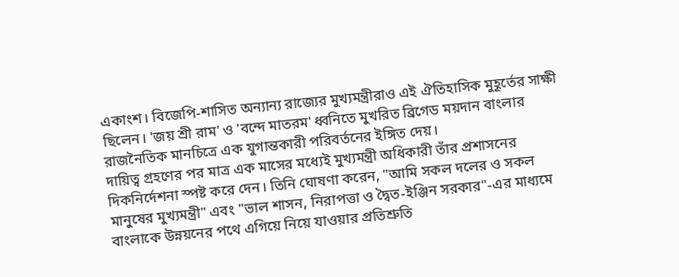একাংশ। বিজেপি-শাসিত অন্যান্য রাজ্যের মুখ্যমন্ত্রীরাও এই ঐতিহাসিক মুহূর্তের সাক্ষী ছিলেন। 'জয় শ্রী রাম' ও 'বন্দে মাতরম' ধ্বনিতে মুখরিত ব্রিগেড ময়দান বাংলার রাজনৈতিক মানচিত্রে এক যুগান্তকারী পরিবর্তনের ইঙ্গিত দেয়।
দায়িত্ব গ্রহণের পর মাত্র এক মাসের মধ্যেই মুখ্যমন্ত্রী অধিকারী তাঁর প্রশাসনের দিকনির্দেশনা স্পষ্ট করে দেন। তিনি ঘোষণা করেন, "আমি সকল দলের ও সকল মানুষের মুখ্যমন্ত্রী" এবং "ভাল শাসন, নিরাপত্তা ও দ্বৈত-ইঞ্জিন সরকার"-এর মাধ্যমে বাংলাকে উন্নয়নের পথে এগিয়ে নিয়ে যাওয়ার প্রতিশ্রুতি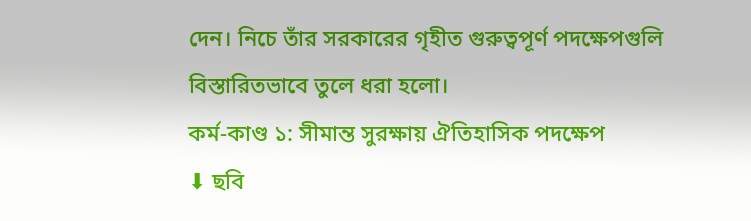দেন। নিচে তাঁর সরকারের গৃহীত গুরুত্বপূর্ণ পদক্ষেপগুলি বিস্তারিতভাবে তুলে ধরা হলো।
কর্ম-কাণ্ড ১: সীমান্ত সুরক্ষায় ঐতিহাসিক পদক্ষেপ
⬇ ছবি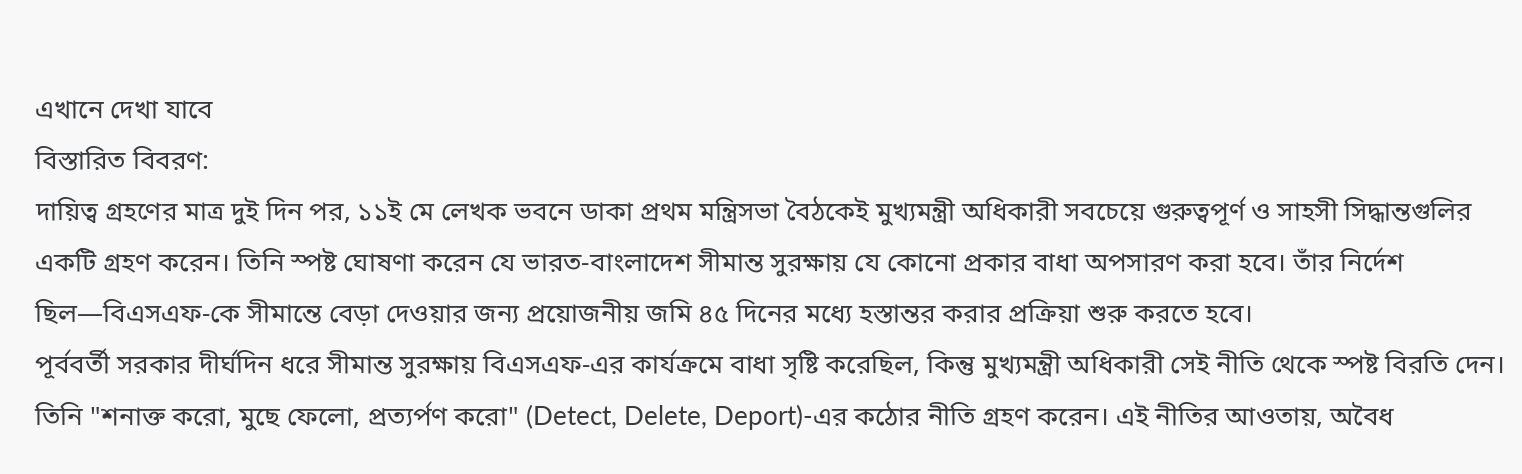এখানে দেখা যাবে
বিস্তারিত বিবরণ:
দায়িত্ব গ্রহণের মাত্র দুই দিন পর, ১১ই মে লেখক ভবনে ডাকা প্রথম মন্ত্রিসভা বৈঠকেই মুখ্যমন্ত্রী অধিকারী সবচেয়ে গুরুত্বপূর্ণ ও সাহসী সিদ্ধান্তগুলির একটি গ্রহণ করেন। তিনি স্পষ্ট ঘোষণা করেন যে ভারত-বাংলাদেশ সীমান্ত সুরক্ষায় যে কোনো প্রকার বাধা অপসারণ করা হবে। তাঁর নির্দেশ ছিল—বিএসএফ-কে সীমান্তে বেড়া দেওয়ার জন্য প্রয়োজনীয় জমি ৪৫ দিনের মধ্যে হস্তান্তর করার প্রক্রিয়া শুরু করতে হবে।
পূর্ববর্তী সরকার দীর্ঘদিন ধরে সীমান্ত সুরক্ষায় বিএসএফ-এর কার্যক্রমে বাধা সৃষ্টি করেছিল, কিন্তু মুখ্যমন্ত্রী অধিকারী সেই নীতি থেকে স্পষ্ট বিরতি দেন। তিনি "শনাক্ত করো, মুছে ফেলো, প্রত্যর্পণ করো" (Detect, Delete, Deport)-এর কঠোর নীতি গ্রহণ করেন। এই নীতির আওতায়, অবৈধ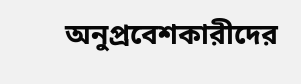অনুপ্রবেশকারীদের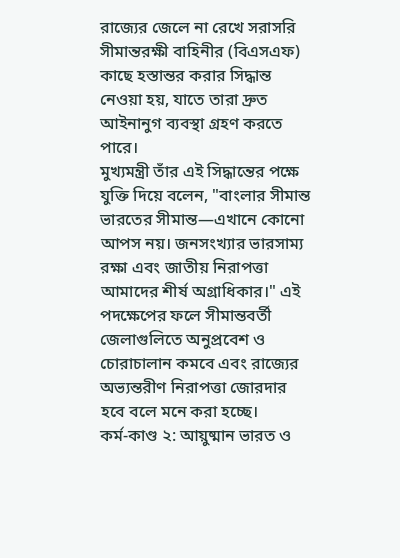রাজ্যের জেলে না রেখে সরাসরি সীমান্তরক্ষী বাহিনীর (বিএসএফ) কাছে হস্তান্তর করার সিদ্ধান্ত নেওয়া হয়, যাতে তারা দ্রুত আইনানুগ ব্যবস্থা গ্রহণ করতে পারে।
মুখ্যমন্ত্রী তাঁর এই সিদ্ধান্তের পক্ষে যুক্তি দিয়ে বলেন, "বাংলার সীমান্ত ভারতের সীমান্ত—এখানে কোনো আপস নয়। জনসংখ্যার ভারসাম্য রক্ষা এবং জাতীয় নিরাপত্তা আমাদের শীর্ষ অগ্রাধিকার।" এই পদক্ষেপের ফলে সীমান্তবর্তী জেলাগুলিতে অনুপ্রবেশ ও চোরাচালান কমবে এবং রাজ্যের অভ্যন্তরীণ নিরাপত্তা জোরদার হবে বলে মনে করা হচ্ছে।
কর্ম-কাণ্ড ২: আয়ুষ্মান ভারত ও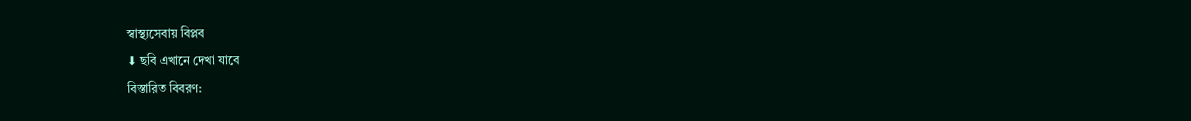স্বাস্থ্যসেবায় বিপ্লব
⬇ ছবি এখানে দেখা যাবে
বিস্তারিত বিবরণ: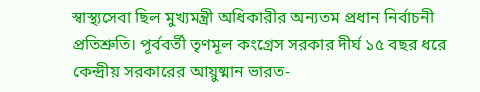স্বাস্থ্যসেবা ছিল মুখ্যমন্ত্রী অধিকারীর অন্যতম প্রধান নির্বাচনী প্রতিশ্রুতি। পূর্ববর্তী তৃণমূল কংগ্রেস সরকার দীর্ঘ ১৫ বছর ধরে কেন্দ্রীয় সরকারের আয়ুষ্মান ভারত-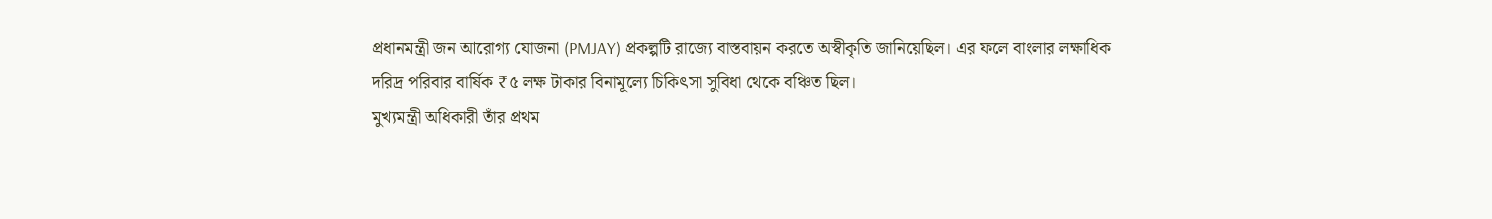প্রধানমন্ত্রী জন আরোগ্য যোজনা (PMJAY) প্রকল্পটি রাজ্যে বাস্তবায়ন করতে অস্বীকৃতি জানিয়েছিল। এর ফলে বাংলার লক্ষাধিক দরিদ্র পরিবার বার্ষিক ₹৫ লক্ষ টাকার বিনামূল্যে চিকিৎসা সুবিধা থেকে বঞ্চিত ছিল।
মুখ্যমন্ত্রী অধিকারী তাঁর প্রথম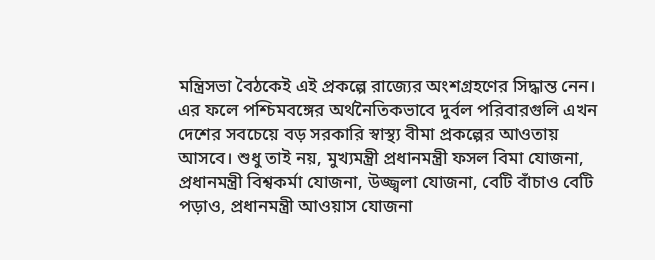মন্ত্রিসভা বৈঠকেই এই প্রকল্পে রাজ্যের অংশগ্রহণের সিদ্ধান্ত নেন। এর ফলে পশ্চিমবঙ্গের অর্থনৈতিকভাবে দুর্বল পরিবারগুলি এখন দেশের সবচেয়ে বড় সরকারি স্বাস্থ্য বীমা প্রকল্পের আওতায় আসবে। শুধু তাই নয়, মুখ্যমন্ত্রী প্রধানমন্ত্রী ফসল বিমা যোজনা, প্রধানমন্ত্রী বিশ্বকর্মা যোজনা, উজ্জ্বলা যোজনা, বেটি বাঁচাও বেটি পড়াও, প্রধানমন্ত্রী আওয়াস যোজনা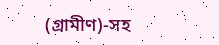(গ্রামীণ)-সহ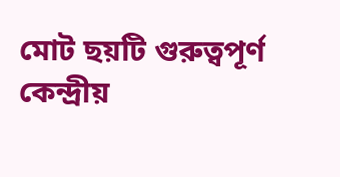মোট ছয়টি গুরুত্বপূর্ণ কেন্দ্রীয়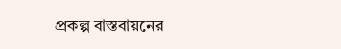প্রকল্প বাস্তবায়নের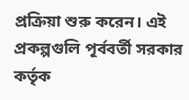প্রক্রিয়া শুরু করেন। এই প্রকল্পগুলি পূর্ববর্তী সরকার কর্তৃক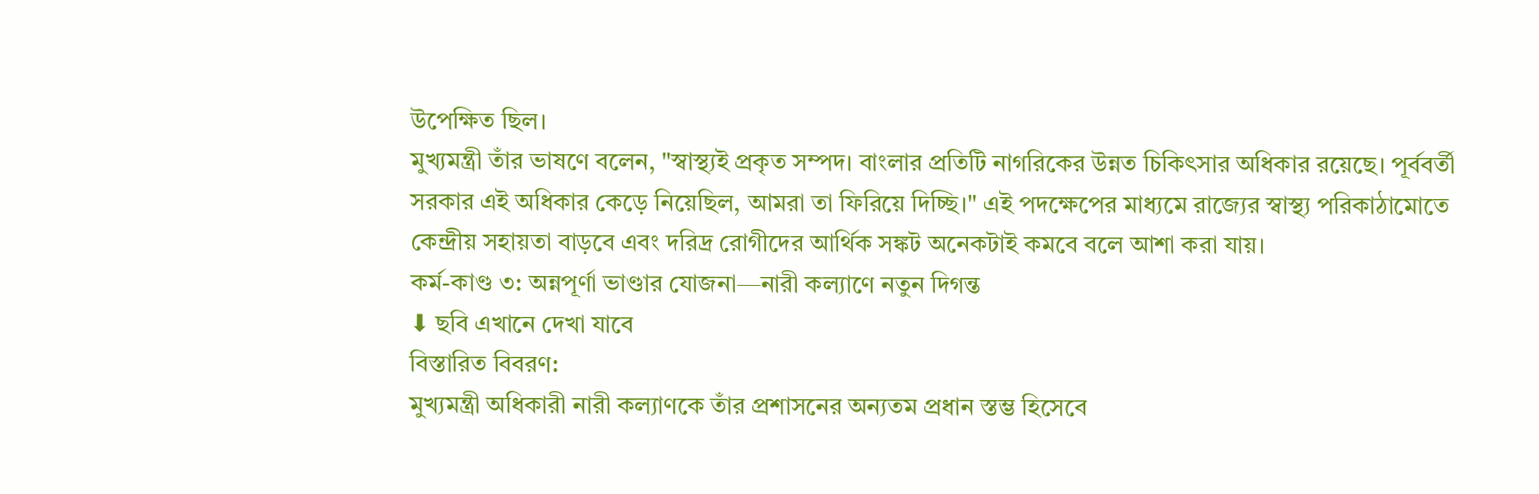উপেক্ষিত ছিল।
মুখ্যমন্ত্রী তাঁর ভাষণে বলেন, "স্বাস্থ্যই প্রকৃত সম্পদ। বাংলার প্রতিটি নাগরিকের উন্নত চিকিৎসার অধিকার রয়েছে। পূর্ববর্তী সরকার এই অধিকার কেড়ে নিয়েছিল, আমরা তা ফিরিয়ে দিচ্ছি।" এই পদক্ষেপের মাধ্যমে রাজ্যের স্বাস্থ্য পরিকাঠামোতে কেন্দ্রীয় সহায়তা বাড়বে এবং দরিদ্র রোগীদের আর্থিক সঙ্কট অনেকটাই কমবে বলে আশা করা যায়।
কর্ম-কাণ্ড ৩: অন্নপূর্ণা ভাণ্ডার যোজনা—নারী কল্যাণে নতুন দিগন্ত
⬇ ছবি এখানে দেখা যাবে
বিস্তারিত বিবরণ:
মুখ্যমন্ত্রী অধিকারী নারী কল্যাণকে তাঁর প্রশাসনের অন্যতম প্রধান স্তম্ভ হিসেবে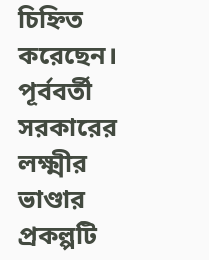চিহ্নিত করেছেন। পূর্ববর্তী সরকারের লক্ষ্মীর ভাণ্ডার প্রকল্পটি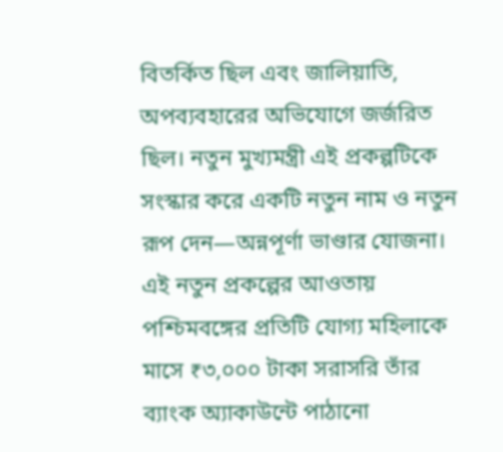বিতর্কিত ছিল এবং জালিয়াতি, অপব্যবহারের অভিযোগে জর্জরিত ছিল। নতুন মুখ্যমন্ত্রী এই প্রকল্পটিকে সংস্কার করে একটি নতুন নাম ও নতুন রূপ দেন—অন্নপূর্ণা ভাণ্ডার যোজনা।
এই নতুন প্রকল্পের আওতায় পশ্চিমবঙ্গের প্রতিটি যোগ্য মহিলাকে মাসে ₹৩,০০০ টাকা সরাসরি তাঁর ব্যাংক অ্যাকাউন্টে পাঠানো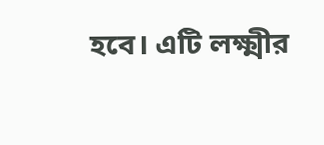হবে। এটি লক্ষ্মীর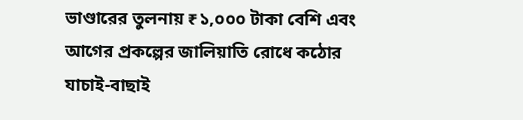ভাণ্ডারের তুলনায় ₹১,০০০ টাকা বেশি এবং আগের প্রকল্পের জালিয়াতি রোধে কঠোর যাচাই-বাছাই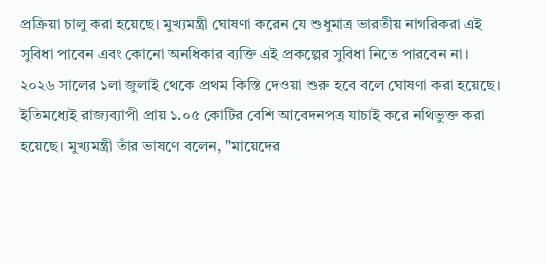প্রক্রিয়া চালু করা হয়েছে। মুখ্যমন্ত্রী ঘোষণা করেন যে শুধুমাত্র ভারতীয় নাগরিকরা এই সুবিধা পাবেন এবং কোনো অনধিকার ব্যক্তি এই প্রকল্পের সুবিধা নিতে পারবেন না।
২০২৬ সালের ১লা জুলাই থেকে প্রথম কিস্তি দেওয়া শুরু হবে বলে ঘোষণা করা হয়েছে। ইতিমধ্যেই রাজ্যব্যাপী প্রায় ১.০৫ কোটির বেশি আবেদনপত্র যাচাই করে নথিভুক্ত করা হয়েছে। মুখ্যমন্ত্রী তাঁর ভাষণে বলেন, "মায়েদের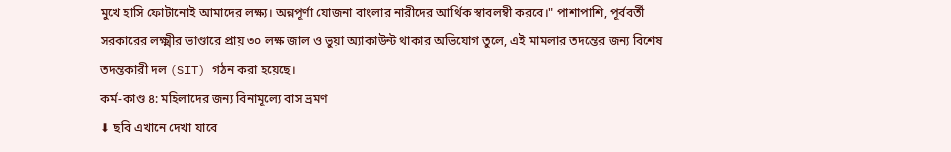মুখে হাসি ফোটানোই আমাদের লক্ষ্য। অন্নপূর্ণা যোজনা বাংলার নারীদের আর্থিক স্বাবলম্বী করবে।" পাশাপাশি, পূর্ববর্তী সরকারের লক্ষ্মীর ভাণ্ডারে প্রায় ৩০ লক্ষ জাল ও ভুয়া অ্যাকাউন্ট থাকার অভিযোগ তুলে, এই মামলার তদন্তের জন্য বিশেষ তদন্তকারী দল (SIT) গঠন করা হয়েছে।
কর্ম-কাণ্ড ৪: মহিলাদের জন্য বিনামূল্যে বাস ভ্রমণ
⬇ ছবি এখানে দেখা যাবে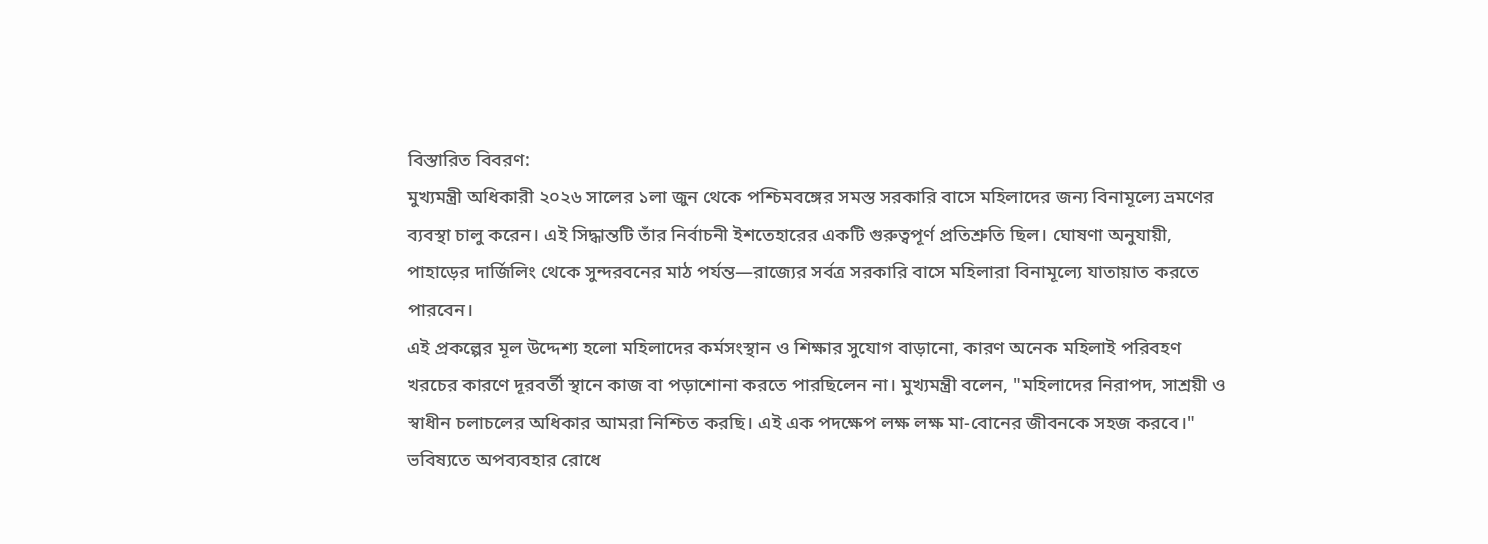বিস্তারিত বিবরণ:
মুখ্যমন্ত্রী অধিকারী ২০২৬ সালের ১লা জুন থেকে পশ্চিমবঙ্গের সমস্ত সরকারি বাসে মহিলাদের জন্য বিনামূল্যে ভ্রমণের ব্যবস্থা চালু করেন। এই সিদ্ধান্তটি তাঁর নির্বাচনী ইশতেহারের একটি গুরুত্বপূর্ণ প্রতিশ্রুতি ছিল। ঘোষণা অনুযায়ী, পাহাড়ের দার্জিলিং থেকে সুন্দরবনের মাঠ পর্যন্ত—রাজ্যের সর্বত্র সরকারি বাসে মহিলারা বিনামূল্যে যাতায়াত করতে পারবেন।
এই প্রকল্পের মূল উদ্দেশ্য হলো মহিলাদের কর্মসংস্থান ও শিক্ষার সুযোগ বাড়ানো, কারণ অনেক মহিলাই পরিবহণ খরচের কারণে দূরবর্তী স্থানে কাজ বা পড়াশোনা করতে পারছিলেন না। মুখ্যমন্ত্রী বলেন, "মহিলাদের নিরাপদ, সাশ্রয়ী ও স্বাধীন চলাচলের অধিকার আমরা নিশ্চিত করছি। এই এক পদক্ষেপ লক্ষ লক্ষ মা-বোনের জীবনকে সহজ করবে।"
ভবিষ্যতে অপব্যবহার রোধে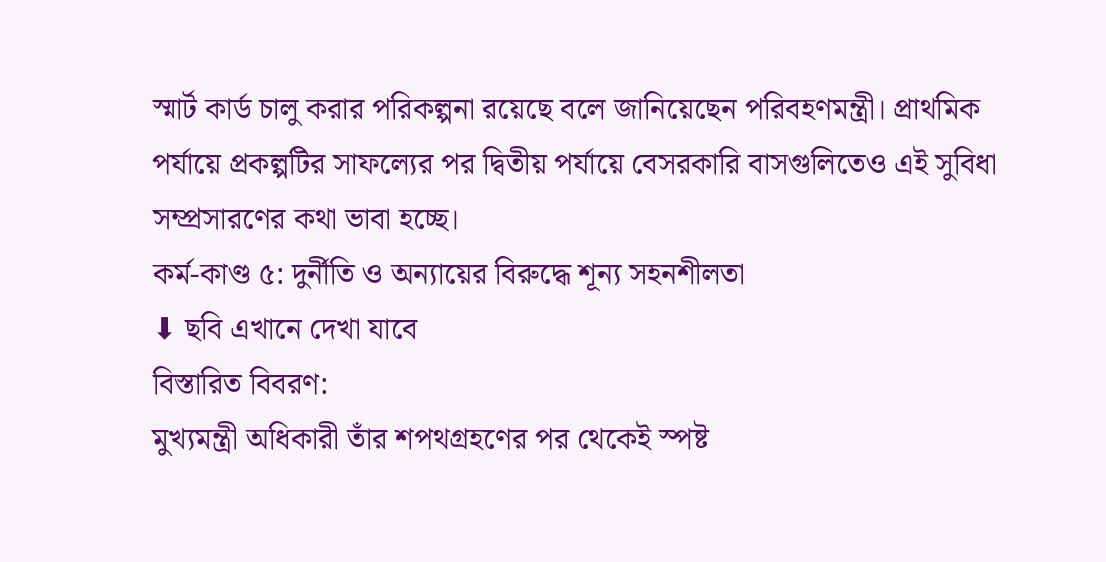স্মার্ট কার্ড চালু করার পরিকল্পনা রয়েছে বলে জানিয়েছেন পরিবহণমন্ত্রী। প্রাথমিক পর্যায়ে প্রকল্পটির সাফল্যের পর দ্বিতীয় পর্যায়ে বেসরকারি বাসগুলিতেও এই সুবিধা সম্প্রসারণের কথা ভাবা হচ্ছে।
কর্ম-কাণ্ড ৫: দুর্নীতি ও অন্যায়ের বিরুদ্ধে শূন্য সহনশীলতা
⬇ ছবি এখানে দেখা যাবে
বিস্তারিত বিবরণ:
মুখ্যমন্ত্রী অধিকারী তাঁর শপথগ্রহণের পর থেকেই স্পষ্ট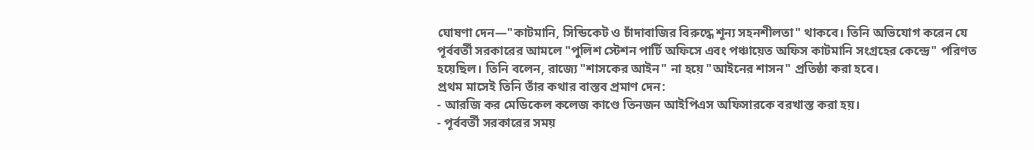ঘোষণা দেন—"কাটমানি, সিন্ডিকেট ও চাঁদাবাজির বিরুদ্ধে শূন্য সহনশীলতা" থাকবে। তিনি অভিযোগ করেন যে পূর্ববর্তী সরকারের আমলে "পুলিশ স্টেশন পার্টি অফিসে এবং পঞ্চায়েত অফিস কাটমানি সংগ্রহের কেন্দ্রে" পরিণত হয়েছিল। তিনি বলেন, রাজ্যে "শাসকের আইন" না হয়ে "আইনের শাসন" প্রতিষ্ঠা করা হবে।
প্রথম মাসেই তিনি তাঁর কথার বাস্তব প্রমাণ দেন:
- আরজি কর মেডিকেল কলেজ কাণ্ডে তিনজন আইপিএস অফিসারকে বরখাস্ত করা হয়।
- পূর্ববর্তী সরকারের সময়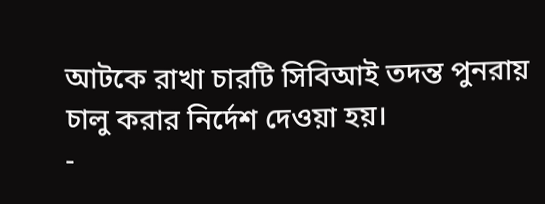আটকে রাখা চারটি সিবিআই তদন্ত পুনরায় চালু করার নির্দেশ দেওয়া হয়।
-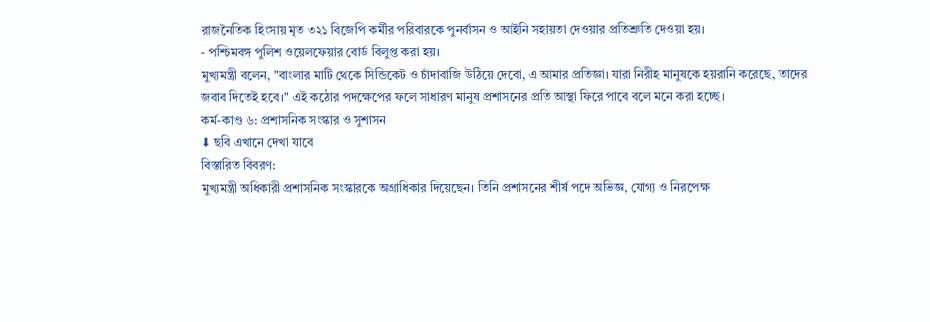রাজনৈতিক হিংসায় মৃত ৩২১ বিজেপি কর্মীর পরিবারকে পুনর্বাসন ও আইনি সহায়তা দেওয়ার প্রতিশ্রুতি দেওয়া হয়।
- পশ্চিমবঙ্গ পুলিশ ওয়েলফেয়ার বোর্ড বিলুপ্ত করা হয়।
মুখ্যমন্ত্রী বলেন, "বাংলার মাটি থেকে সিন্ডিকেট ও চাঁদাবাজি উঠিয়ে দেবো, এ আমার প্রতিজ্ঞা। যারা নিরীহ মানুষকে হয়রানি করেছে, তাদের জবাব দিতেই হবে।" এই কঠোর পদক্ষেপের ফলে সাধারণ মানুষ প্রশাসনের প্রতি আস্থা ফিরে পাবে বলে মনে করা হচ্ছে।
কর্ম-কাণ্ড ৬: প্রশাসনিক সংস্কার ও সুশাসন
⬇ ছবি এখানে দেখা যাবে
বিস্তারিত বিবরণ:
মুখ্যমন্ত্রী অধিকারী প্রশাসনিক সংস্কারকে অগ্রাধিকার দিয়েছেন। তিনি প্রশাসনের শীর্ষ পদে অভিজ্ঞ, যোগ্য ও নিরপেক্ষ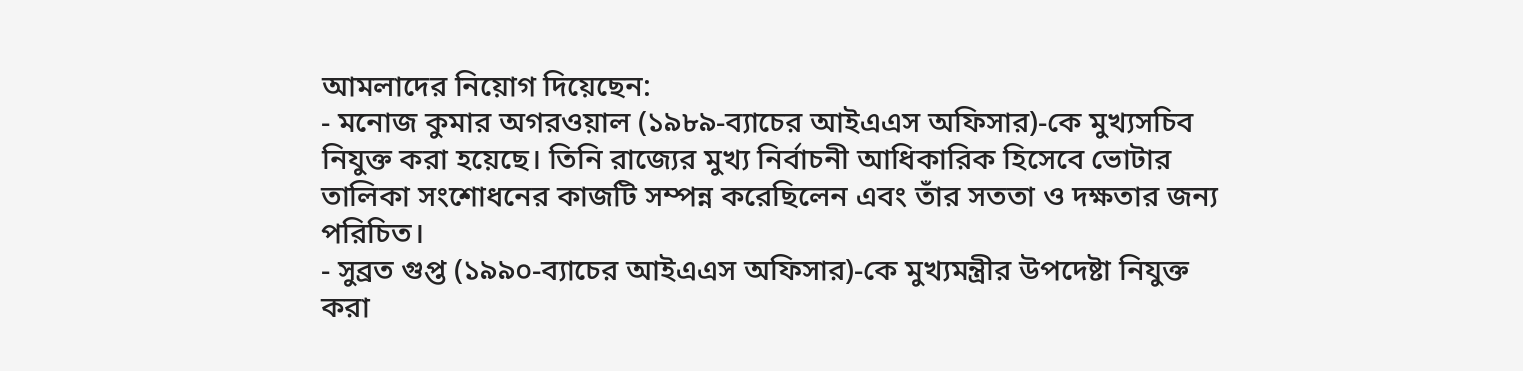আমলাদের নিয়োগ দিয়েছেন:
- মনোজ কুমার অগরওয়াল (১৯৮৯-ব্যাচের আইএএস অফিসার)-কে মুখ্যসচিব নিযুক্ত করা হয়েছে। তিনি রাজ্যের মুখ্য নির্বাচনী আধিকারিক হিসেবে ভোটার তালিকা সংশোধনের কাজটি সম্পন্ন করেছিলেন এবং তাঁর সততা ও দক্ষতার জন্য পরিচিত।
- সুব্রত গুপ্ত (১৯৯০-ব্যাচের আইএএস অফিসার)-কে মুখ্যমন্ত্রীর উপদেষ্টা নিযুক্ত করা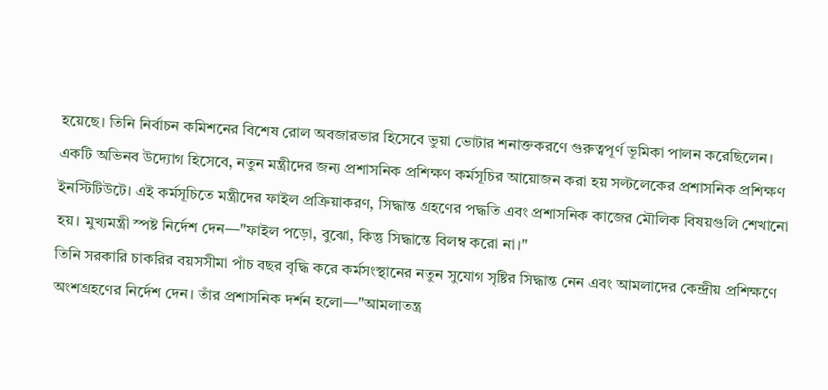হয়েছে। তিনি নির্বাচন কমিশনের বিশেষ রোল অবজারভার হিসেবে ভুয়া ভোটার শনাক্তকরণে গুরুত্বপূর্ণ ভূমিকা পালন করেছিলেন।
একটি অভিনব উদ্যোগ হিসেবে, নতুন মন্ত্রীদের জন্য প্রশাসনিক প্রশিক্ষণ কর্মসূচির আয়োজন করা হয় সল্টলেকের প্রশাসনিক প্রশিক্ষণ ইনস্টিটিউটে। এই কর্মসূচিতে মন্ত্রীদের ফাইল প্রক্রিয়াকরণ, সিদ্ধান্ত গ্রহণের পদ্ধতি এবং প্রশাসনিক কাজের মৌলিক বিষয়গুলি শেখানো হয়। মুখ্যমন্ত্রী স্পষ্ট নির্দেশ দেন—"ফাইল পড়ো, বুঝো, কিন্তু সিদ্ধান্তে বিলম্ব করো না।"
তিনি সরকারি চাকরির বয়সসীমা পাঁচ বছর বৃদ্ধি করে কর্মসংস্থানের নতুন সুযোগ সৃষ্টির সিদ্ধান্ত নেন এবং আমলাদের কেন্দ্রীয় প্রশিক্ষণে অংশগ্রহণের নির্দেশ দেন। তাঁর প্রশাসনিক দর্শন হলো—"আমলাতন্ত্র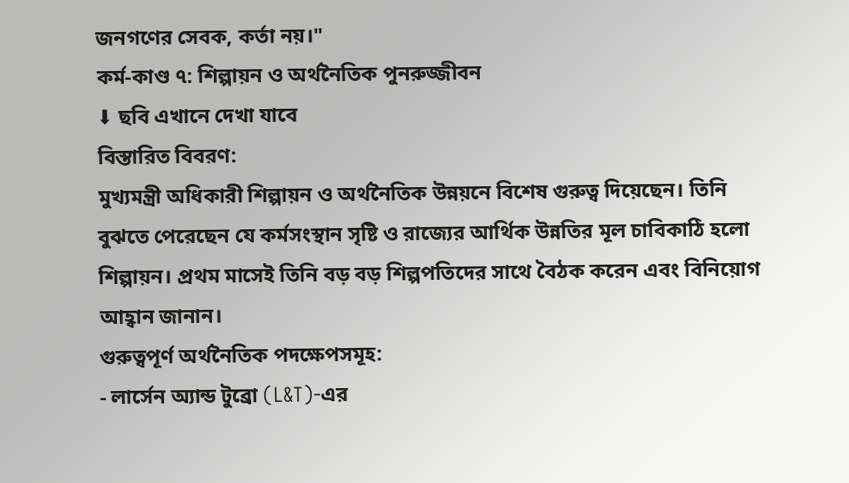জনগণের সেবক, কর্তা নয়।"
কর্ম-কাণ্ড ৭: শিল্পায়ন ও অর্থনৈতিক পুনরুজ্জীবন
⬇ ছবি এখানে দেখা যাবে
বিস্তারিত বিবরণ:
মুখ্যমন্ত্রী অধিকারী শিল্পায়ন ও অর্থনৈতিক উন্নয়নে বিশেষ গুরুত্ব দিয়েছেন। তিনি বুঝতে পেরেছেন যে কর্মসংস্থান সৃষ্টি ও রাজ্যের আর্থিক উন্নতির মূল চাবিকাঠি হলো শিল্পায়ন। প্রথম মাসেই তিনি বড় বড় শিল্পপতিদের সাথে বৈঠক করেন এবং বিনিয়োগ আহ্বান জানান।
গুরুত্বপূর্ণ অর্থনৈতিক পদক্ষেপসমূহ:
- লার্সেন অ্যান্ড টুব্রো (L&T)-এর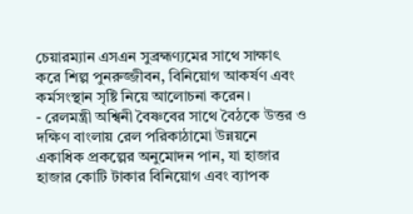চেয়ারম্যান এসএন সুব্রহ্মণ্যমের সাথে সাক্ষাৎ করে শিল্প পুনরুজ্জীবন, বিনিয়োগ আকর্ষণ এবং কর্মসংস্থান সৃষ্টি নিয়ে আলোচনা করেন।
- রেলমন্ত্রী অশ্বিনী বৈষ্ণবের সাথে বৈঠকে উত্তর ও দক্ষিণ বাংলায় রেল পরিকাঠামো উন্নয়নে একাধিক প্রকল্পের অনুমোদন পান, যা হাজার হাজার কোটি টাকার বিনিয়োগ এবং ব্যাপক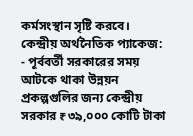কর্মসংস্থান সৃষ্টি করবে।
কেন্দ্রীয় অর্থনৈতিক প্যাকেজ:
- পূর্ববর্তী সরকারের সময় আটকে থাকা উন্নয়ন প্রকল্পগুলির জন্য কেন্দ্রীয় সরকার ₹৩৯,০০০ কোটি টাকা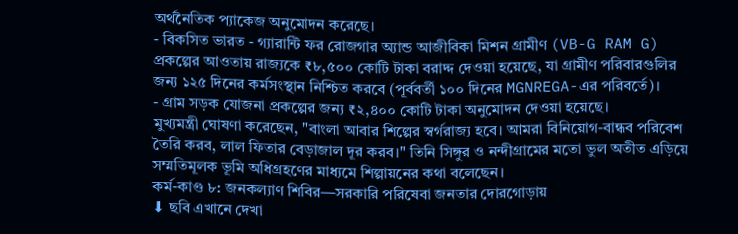অর্থনৈতিক প্যাকেজ অনুমোদন করেছে।
- বিকসিত ভারত - গ্যারান্টি ফর রোজগার অ্যান্ড আজীবিকা মিশন গ্রামীণ (VB-G RAM G) প্রকল্পের আওতায় রাজ্যকে ₹৮,৫০০ কোটি টাকা বরাদ্দ দেওয়া হয়েছে, যা গ্রামীণ পরিবারগুলির জন্য ১২৫ দিনের কর্মসংস্থান নিশ্চিত করবে (পূর্ববর্তী ১০০ দিনের MGNREGA-এর পরিবর্তে)।
- গ্রাম সড়ক যোজনা প্রকল্পের জন্য ₹২,৪০০ কোটি টাকা অনুমোদন দেওয়া হয়েছে।
মুখ্যমন্ত্রী ঘোষণা করেছেন, "বাংলা আবার শিল্পের স্বর্গরাজ্য হবে। আমরা বিনিয়োগ-বান্ধব পরিবেশ তৈরি করব, লাল ফিতার বেড়াজাল দূর করব।" তিনি সিঙ্গুর ও নন্দীগ্রামের মতো ভুল অতীত এড়িয়ে সম্মতিমূলক ভূমি অধিগ্রহণের মাধ্যমে শিল্পায়নের কথা বলেছেন।
কর্ম-কাণ্ড ৮: জনকল্যাণ শিবির—সরকারি পরিষেবা জনতার দোরগোড়ায়
⬇ ছবি এখানে দেখা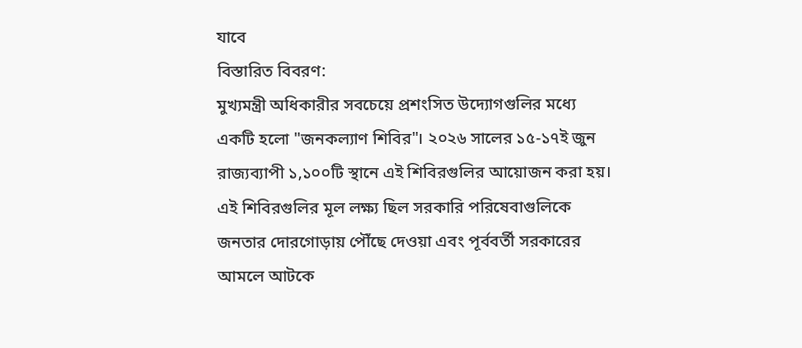যাবে
বিস্তারিত বিবরণ:
মুখ্যমন্ত্রী অধিকারীর সবচেয়ে প্রশংসিত উদ্যোগগুলির মধ্যে একটি হলো "জনকল্যাণ শিবির"। ২০২৬ সালের ১৫-১৭ই জুন রাজ্যব্যাপী ১,১০০টি স্থানে এই শিবিরগুলির আয়োজন করা হয়। এই শিবিরগুলির মূল লক্ষ্য ছিল সরকারি পরিষেবাগুলিকে জনতার দোরগোড়ায় পৌঁছে দেওয়া এবং পূর্ববর্তী সরকারের আমলে আটকে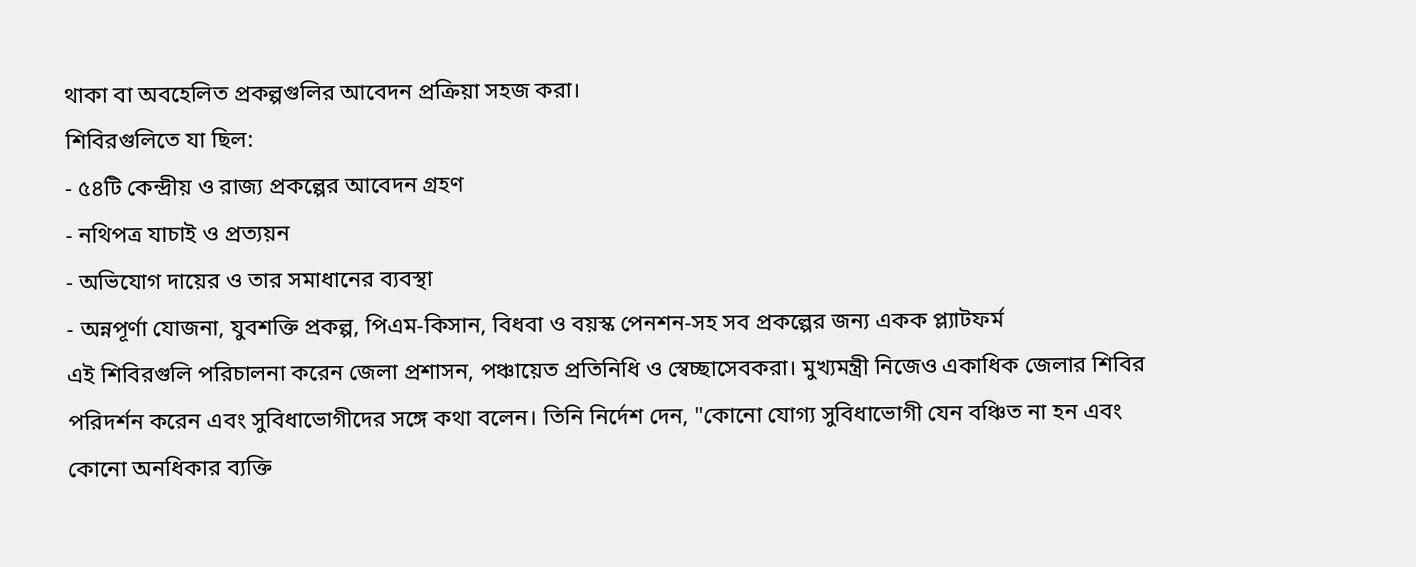থাকা বা অবহেলিত প্রকল্পগুলির আবেদন প্রক্রিয়া সহজ করা।
শিবিরগুলিতে যা ছিল:
- ৫৪টি কেন্দ্রীয় ও রাজ্য প্রকল্পের আবেদন গ্রহণ
- নথিপত্র যাচাই ও প্রত্যয়ন
- অভিযোগ দায়ের ও তার সমাধানের ব্যবস্থা
- অন্নপূর্ণা যোজনা, যুবশক্তি প্রকল্প, পিএম-কিসান, বিধবা ও বয়স্ক পেনশন-সহ সব প্রকল্পের জন্য একক প্ল্যাটফর্ম
এই শিবিরগুলি পরিচালনা করেন জেলা প্রশাসন, পঞ্চায়েত প্রতিনিধি ও স্বেচ্ছাসেবকরা। মুখ্যমন্ত্রী নিজেও একাধিক জেলার শিবির পরিদর্শন করেন এবং সুবিধাভোগীদের সঙ্গে কথা বলেন। তিনি নির্দেশ দেন, "কোনো যোগ্য সুবিধাভোগী যেন বঞ্চিত না হন এবং কোনো অনধিকার ব্যক্তি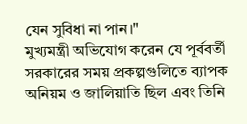যেন সুবিধা না পান।"
মুখ্যমন্ত্রী অভিযোগ করেন যে পূর্ববর্তী সরকারের সময় প্রকল্পগুলিতে ব্যাপক অনিয়ম ও জালিয়াতি ছিল এবং তিনি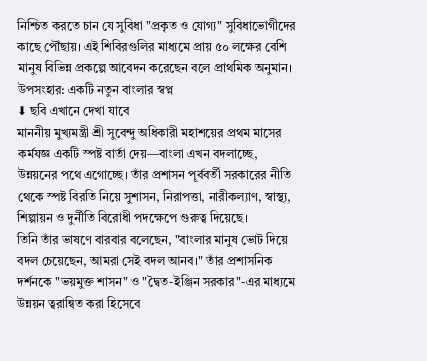নিশ্চিত করতে চান যে সুবিধা "প্রকৃত ও যোগ্য" সুবিধাভোগীদের কাছে পৌঁছায়। এই শিবিরগুলির মাধ্যমে প্রায় ৫০ লক্ষের বেশি মানুষ বিভিন্ন প্রকল্পে আবেদন করেছেন বলে প্রাথমিক অনুমান।
উপসংহার: একটি নতুন বাংলার স্বপ্ন
⬇ ছবি এখানে দেখা যাবে
মাননীয় মুখ্যমন্ত্রী শ্রী সুবেন্দু অধিকারী মহাশয়ের প্রথম মাসের কর্মযজ্ঞ একটি স্পষ্ট বার্তা দেয়—বাংলা এখন বদলাচ্ছে, উন্নয়নের পথে এগোচ্ছে। তাঁর প্রশাসন পূর্ববর্তী সরকারের নীতি থেকে স্পষ্ট বিরতি নিয়ে সুশাসন, নিরাপত্তা, নারীকল্যাণ, স্বাস্থ্য, শিল্পায়ন ও দুর্নীতি বিরোধী পদক্ষেপে গুরুত্ব দিয়েছে।
তিনি তাঁর ভাষণে বারবার বলেছেন, "বাংলার মানুষ ভোট দিয়ে বদল চেয়েছেন, আমরা সেই বদল আনব।" তাঁর প্রশাসনিক দর্শনকে "ভয়মুক্ত শাসন" ও "দ্বৈত-ইঞ্জিন সরকার"-এর মাধ্যমে উন্নয়ন ত্বরান্বিত করা হিসেবে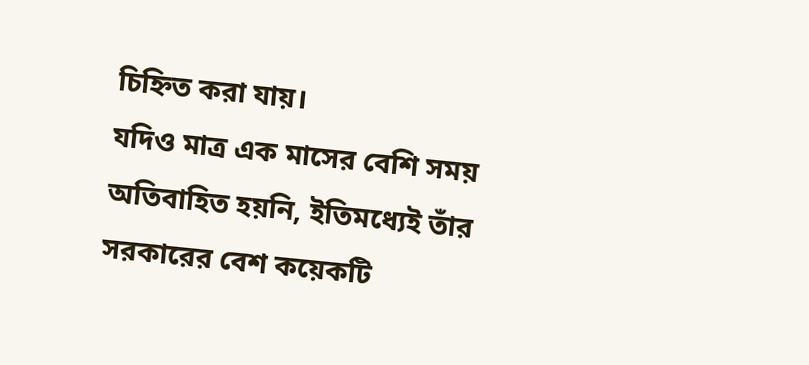চিহ্নিত করা যায়।
যদিও মাত্র এক মাসের বেশি সময় অতিবাহিত হয়নি, ইতিমধ্যেই তাঁর সরকারের বেশ কয়েকটি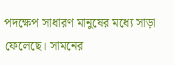পদক্ষেপ সাধারণ মানুষের মধ্যে সাড়া ফেলেছে। সামনের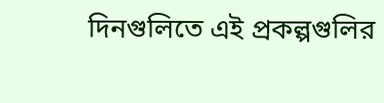দিনগুলিতে এই প্রকল্পগুলির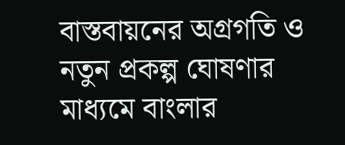বাস্তবায়নের অগ্রগতি ও নতুন প্রকল্প ঘোষণার মাধ্যমে বাংলার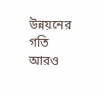উন্নয়নের গতি আরও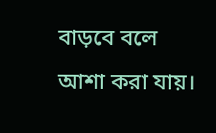বাড়বে বলে আশা করা যায়।